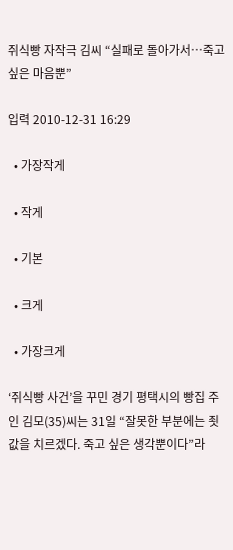쥐식빵 자작극 김씨 “실패로 돌아가서…죽고 싶은 마음뿐”

입력 2010-12-31 16:29

  • 가장작게

  • 작게

  • 기본

  • 크게

  • 가장크게

‘쥐식빵 사건’을 꾸민 경기 평택시의 빵집 주인 김모(35)씨는 31일 “잘못한 부분에는 죗값을 치르겠다. 죽고 싶은 생각뿐이다”라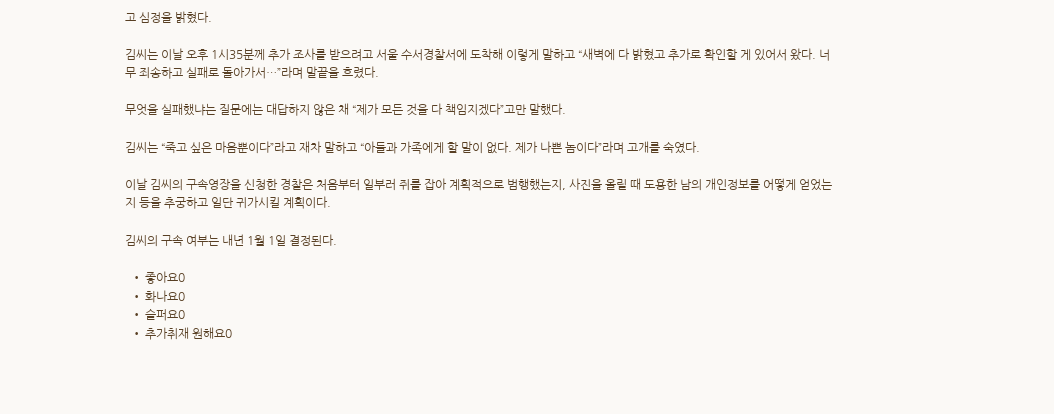고 심정을 밝혔다.

김씨는 이날 오후 1시35분께 추가 조사를 받으려고 서울 수서경찰서에 도착해 이렇게 말하고 “새벽에 다 밝혔고 추가로 확인할 게 있어서 왔다. 너무 죄송하고 실패로 돌아가서…”라며 말끝을 흐렸다.

무엇을 실패했냐는 질문에는 대답하지 않은 채 “제가 모든 것을 다 책임지겠다”고만 말했다.

김씨는 “죽고 싶은 마음뿐이다”라고 재차 말하고 “아들과 가족에게 할 말이 없다. 제가 나쁜 놈이다”라며 고개를 숙였다.

이날 김씨의 구속영장을 신청한 경찰은 처음부터 일부러 쥐를 잡아 계획적으로 범행했는지, 사진을 올릴 때 도용한 남의 개인정보를 어떻게 얻었는지 등을 추궁하고 일단 귀가시킬 계획이다.

김씨의 구속 여부는 내년 1월 1일 결정된다.

  • 좋아요0
  • 화나요0
  • 슬퍼요0
  • 추가취재 원해요0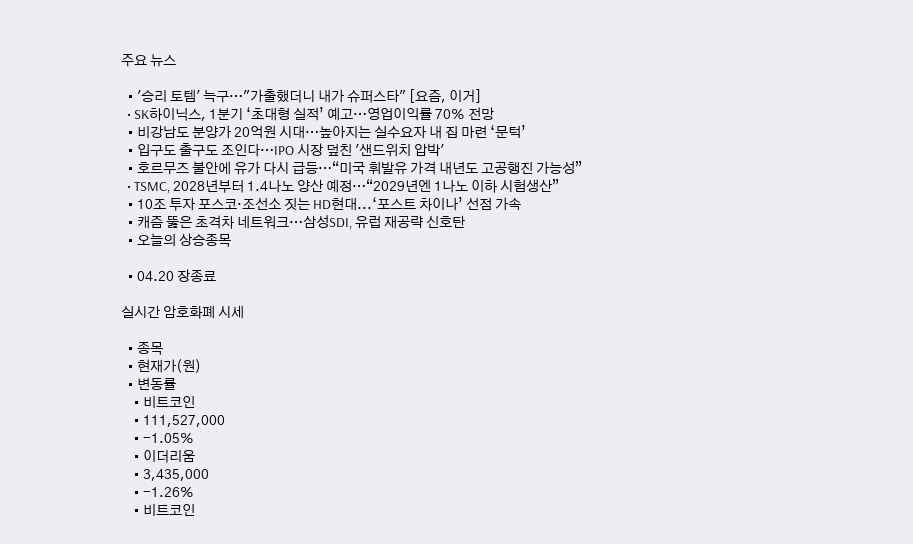주요 뉴스

  • '승리 토템' 늑구…"가출했더니 내가 슈퍼스타" [요즘, 이거]
  • SK하이닉스, 1분기 ‘초대형 실적’ 예고…영업이익률 70% 전망
  • 비강남도 분양가 20억원 시대…높아지는 실수요자 내 집 마련 ‘문턱’
  • 입구도 출구도 조인다…IPO 시장 덮친 '샌드위치 압박'
  • 호르무즈 불안에 유가 다시 급등…“미국 휘발유 가격 내년도 고공행진 가능성”
  • TSMC, 2028년부터 1.4나노 양산 예정…“2029년엔 1나노 이하 시험생산”
  • 10조 투자 포스코·조선소 짓는 HD현대...‘포스트 차이나’ 선점 가속
  • 캐즘 뚫은 초격차 네트워크…삼성SDI, 유럽 재공략 신호탄
  • 오늘의 상승종목

  • 04.20 장종료

실시간 암호화폐 시세

  • 종목
  • 현재가(원)
  • 변동률
    • 비트코인
    • 111,527,000
    • -1.05%
    • 이더리움
    • 3,435,000
    • -1.26%
    • 비트코인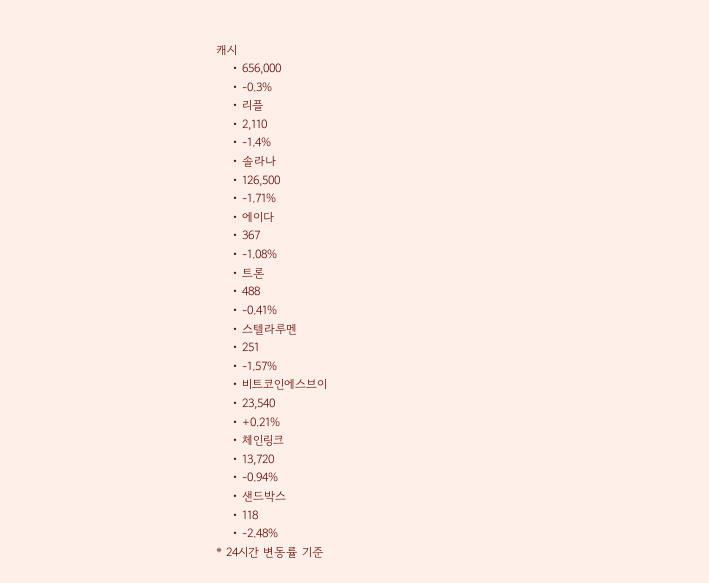캐시
    • 656,000
    • -0.3%
    • 리플
    • 2,110
    • -1.4%
    • 솔라나
    • 126,500
    • -1.71%
    • 에이다
    • 367
    • -1.08%
    • 트론
    • 488
    • -0.41%
    • 스텔라루멘
    • 251
    • -1.57%
    • 비트코인에스브이
    • 23,540
    • +0.21%
    • 체인링크
    • 13,720
    • -0.94%
    • 샌드박스
    • 118
    • -2.48%
* 24시간 변동률 기준